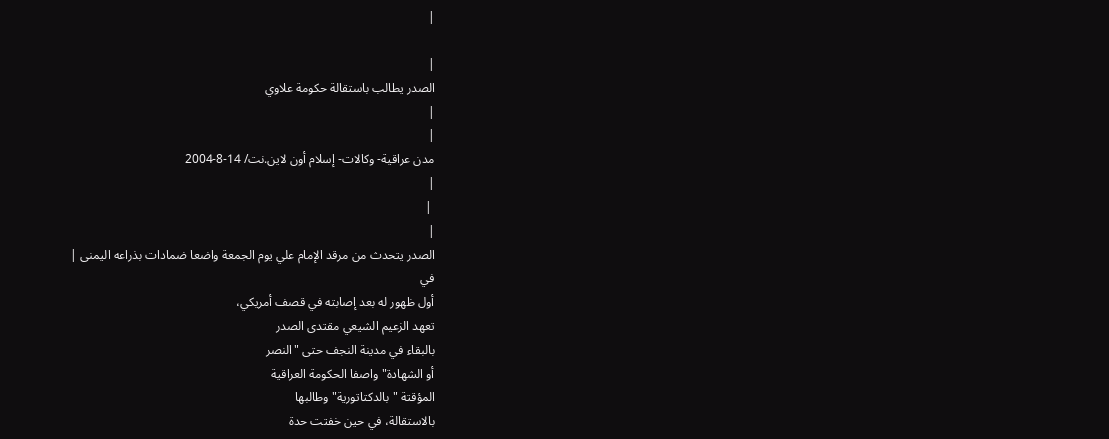|

|
الصدر يطالب باستقالة حكومة علاوي
|
|
مدن عراقية- وكالات- إسلام أون لاين.نت/ 14-8-2004
|
 |
|
الصدر يتحدث من مرقد الإمام علي يوم الجمعة واضعا ضمادات بذراعه اليمنى |
في
أول ظهور له بعد إصابته في قصف أمريكي،
تعهد الزعيم الشيعي مقتدى الصدر
بالبقاء في مدينة النجف حتى "النصر
أو الشهادة" واصفا الحكومة العراقية
المؤقتة "بالدكتاتورية" وطالبها
بالاستقالة، في حين خفتت حدة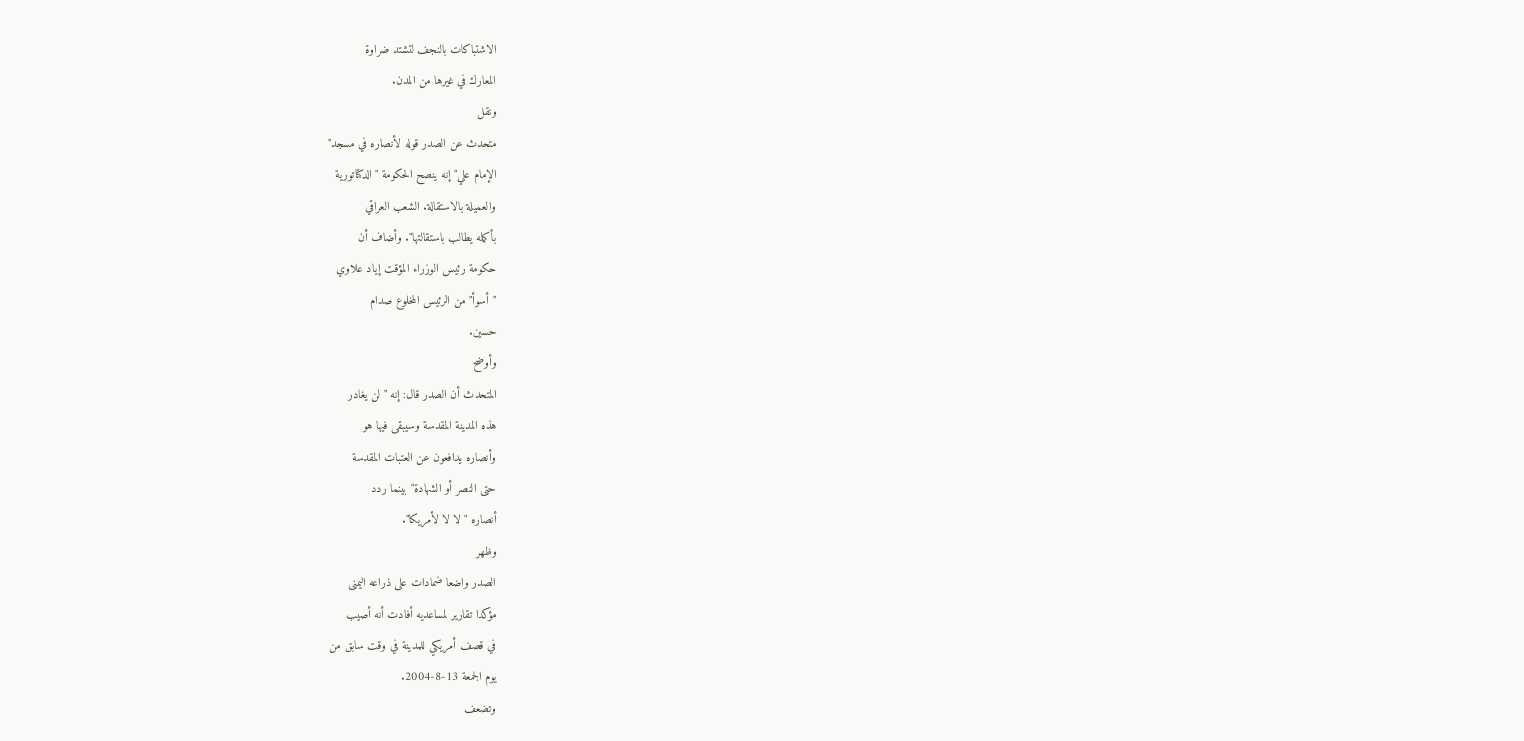الاشتباكات بالنجف لتشتد ضراوة
المعارك في غيرها من المدن.
ونقل
متحدث عن الصدر قوله لأنصاره في مسجد"
الإمام علي" إنه ينصح الحكومة "الدكتاتورية
والعميلة بالاستقالة. الشعب العراقي
بأكمله يطالب باستقالتها". وأضاف أن
حكومة رئيس الوزراء المؤقت إياد علاوي
"أسوأ" من الرئيس المخلوع صدام
حسين.
وأوضح
المتحدث أن الصدر قال: إنه "لن يغادر
هذه المدينة المقدسة وسيبقى فيها هو
وأنصاره يدافعون عن العتبات المقدسة
حتى النصر أو الشهادة" بينما ردد
أنصاره "لا لا لأمريكا".
وظهر
الصدر واضعا ضمادات على ذراعه اليمنى
مؤكدا تقارير لمساعديه أفادت أنه أصيب
في قصف أمريكي للمدينة في وقت سابق من
يوم الجمعة 13-8-2004.
وتضعف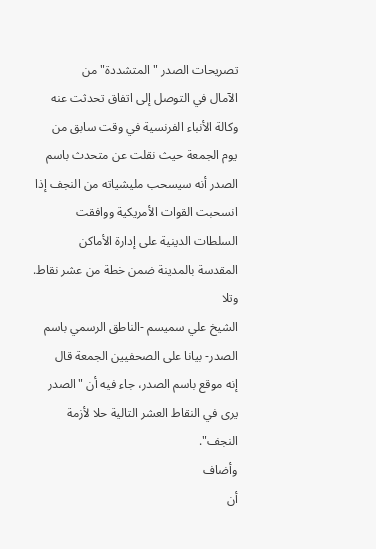تصريحات الصدر "المتشددة" من
الآمال في التوصل إلى اتفاق تحدثت عنه
وكالة الأنباء الفرنسية في وقت سابق من
يوم الجمعة حيث نقلت عن متحدث باسم
الصدر أنه سيسحب مليشياته من النجف إذا
انسحبت القوات الأمريكية ووافقت
السلطات الدينية على إدارة الأماكن
المقدسة بالمدينة ضمن خطة من عشر نقاط.
وتلا
الشيخ علي سميسم -الناطق الرسمي باسم
الصدر- بيانا على الصحفيين الجمعة قال
إنه موقع باسم الصدر، جاء فيه أن "الصدر
يرى في النقاط العشر التالية حلا لأزمة
النجف".
وأضاف
أن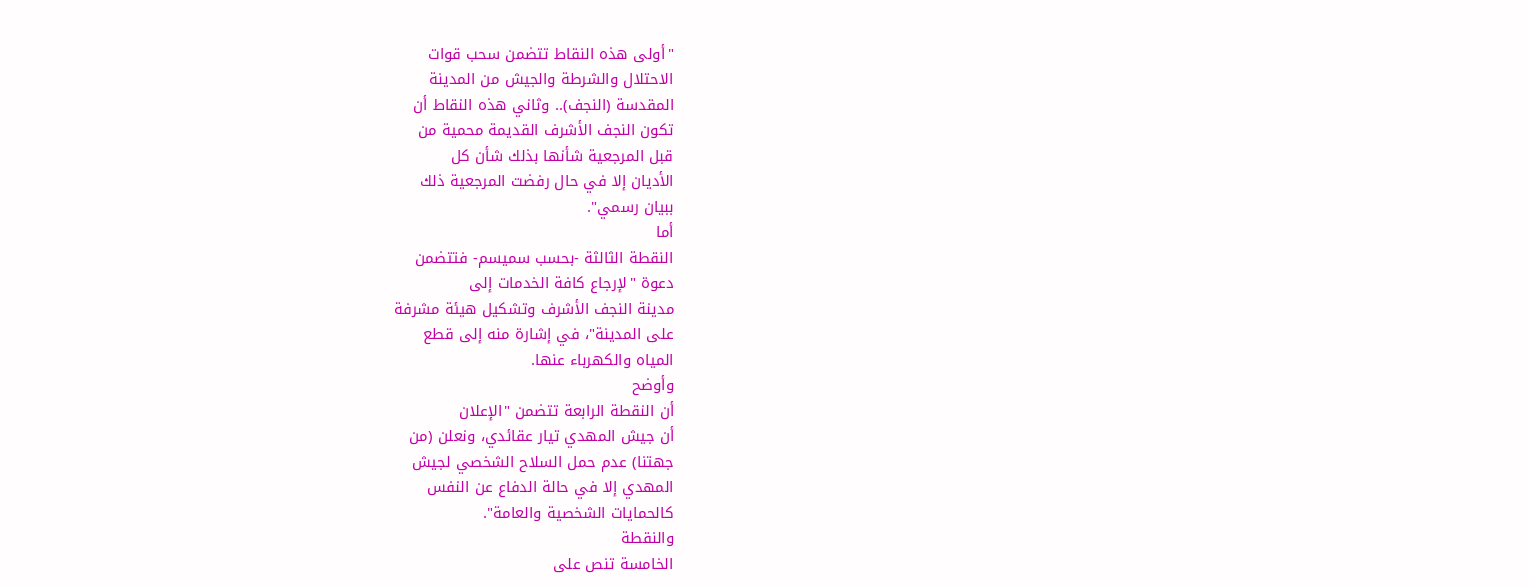"أولى هذه النقاط تتضمن سحب قوات
الاحتلال والشرطة والجيش من المدينة
المقدسة (النجف).. وثاني هذه النقاط أن
تكون النجف الأشرف القديمة محمية من
قبل المرجعية شأنها بذلك شأن كل
الأديان إلا في حال رفضت المرجعية ذلك
ببيان رسمي".
أما
النقطة الثالثة -بحسب سميسم- فتتضمن
دعوة "لإرجاع كافة الخدمات إلى
مدينة النجف الأشرف وتشكيل هيئة مشرفة
على المدينة"، في إشارة منه إلى قطع
المياه والكهرباء عنها.
وأوضح
أن النقطة الرابعة تتضمن "الإعلان
أن جيش المهدي تيار عقائدي، ونعلن (من
جهتنا) عدم حمل السلاح الشخصي لجيش
المهدي إلا في حالة الدفاع عن النفس
كالحمايات الشخصية والعامة".
والنقطة
الخامسة تنص على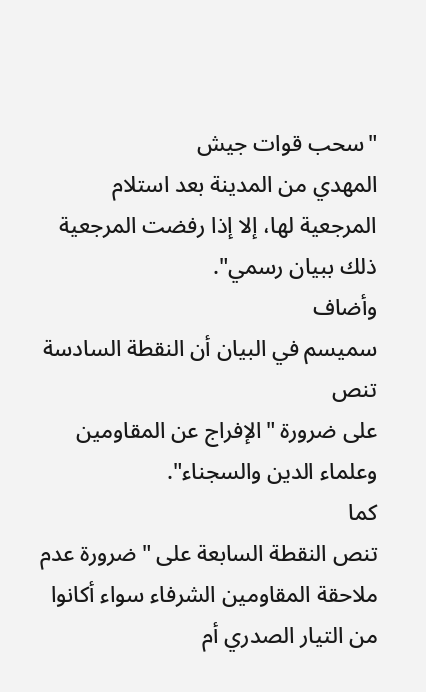"سحب قوات جيش
المهدي من المدينة بعد استلام
المرجعية لها، إلا إذا رفضت المرجعية
ذلك ببيان رسمي".
وأضاف
سميسم في البيان أن النقطة السادسة تنص
على ضرورة "الإفراج عن المقاومين
وعلماء الدين والسجناء".
كما
تنص النقطة السابعة على "ضرورة عدم
ملاحقة المقاومين الشرفاء سواء أكانوا
من التيار الصدري أم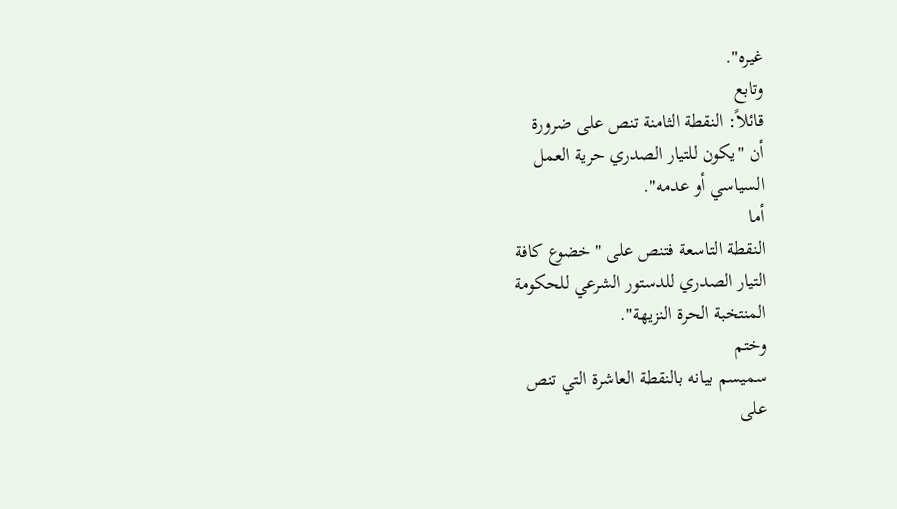غيره".
وتابع
قائلاً: النقطة الثامنة تنص على ضرورة
أن "يكون للتيار الصدري حرية العمل
السياسي أو عدمه".
أما
النقطة التاسعة فتنص على "خضوع كافة
التيار الصدري للدستور الشرعي للحكومة
المنتخبة الحرة النزيهة".
وختم
سميسم بيانه بالنقطة العاشرة التي تنص
على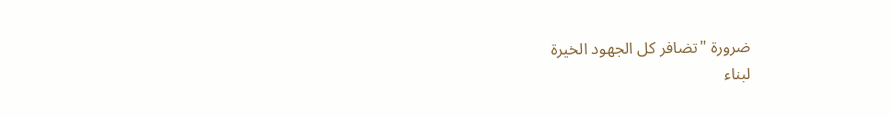ضرورة "تضافر كل الجهود الخيرة
لبناء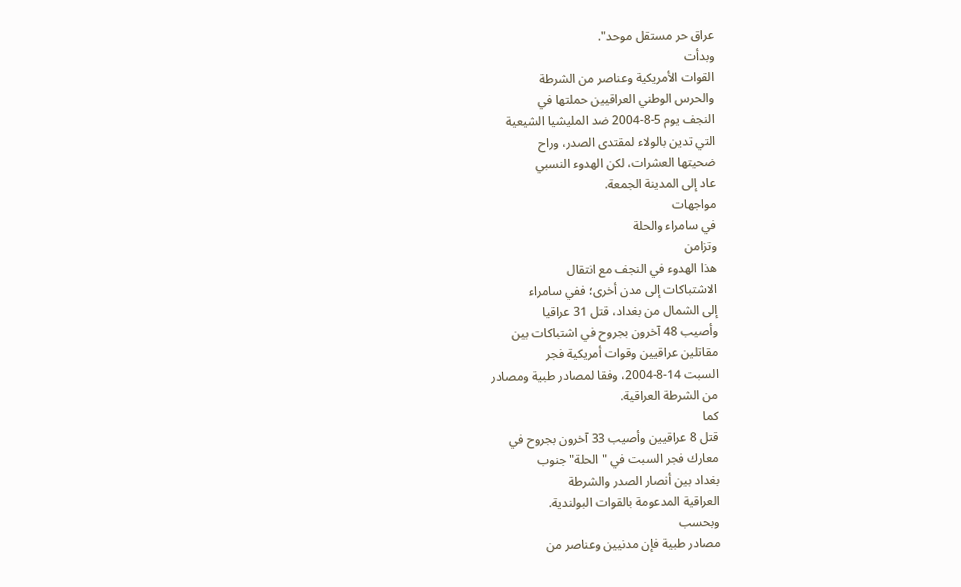عراق حر مستقل موحد".
وبدأت
القوات الأمريكية وعناصر من الشرطة
والحرس الوطني العراقيين حملتها في
النجف يوم 5-8-2004 ضد المليشيا الشيعية
التي تدين بالولاء لمقتدى الصدر، وراح
ضحيتها العشرات، لكن الهدوء النسبي
عاد إلى المدينة الجمعة.
مواجهات
في سامراء والحلة
وتزامن
هذا الهدوء في النجف مع انتقال
الاشتباكات إلى مدن أخرى؛ ففي سامراء
إلى الشمال من بغداد، قتل 31 عراقيا
وأصيب 48 آخرون بجروح في اشتباكات بين
مقاتلين عراقيين وقوات أمريكية فجر
السبت 14-8-2004، وفقا لمصادر طبية ومصادر
من الشرطة العراقية.
كما
قتل 8 عراقيين وأصيب 33 آخرون بجروح في
معارك فجر السبت في "الحلة" جنوب
بغداد بين أنصار الصدر والشرطة
العراقية المدعومة بالقوات البولندية.
وبحسب
مصادر طبية فإن مدنيين وعناصر من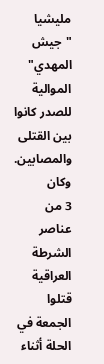مليشيا "جيش المهدي" الموالية
للصدر كانوا بين القتلى والمصابين.
وكان
3 من عناصر الشرطة العراقية قتلوا
الجمعة في الحلة أثناء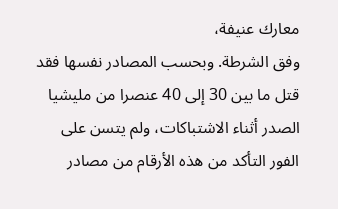معارك عنيفة،
وفق الشرطة. وبحسب المصادر نفسها فقد
قتل ما بين 30 إلى 40 عنصرا من مليشيا
الصدر أثناء الاشتباكات، ولم يتسن على
الفور التأكد من هذه الأرقام من مصادر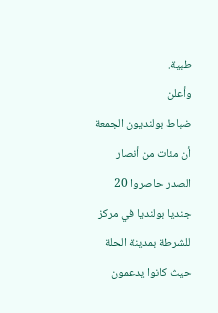طبية.
وأعلن
ضباط بولنديون الجمعة أن مئات من أنصار
الصدر حاصروا 20 جنديا بولنديا في مركز
للشرطة بمدينة الحلة حيث كانوا يدعمون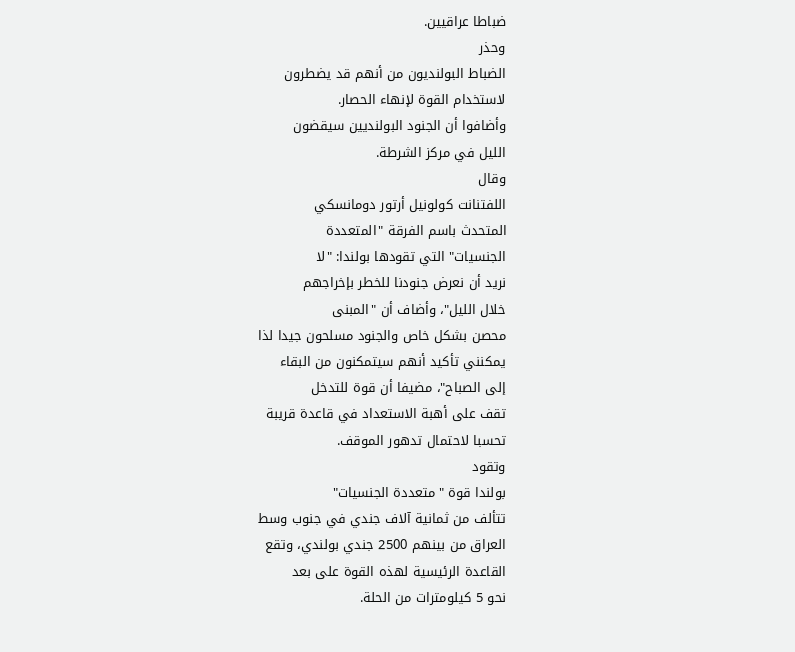ضباطا عراقيين.
وحذر
الضباط البولنديون من أنهم قد يضطرون
لاستخدام القوة لإنهاء الحصار.
وأضافوا أن الجنود البولنديين سيقضون
الليل في مركز الشرطة.
وقال
اللفتنانت كولونيل أرتور دومانسكي
المتحدث باسم الفرقة "المتعددة
الجنسيات" التي تقودها بولندا: "لا
نريد أن نعرض جنودنا للخطر بإخراجهم
خلال الليل"، وأضاف أن "المبنى
محصن بشكل خاص والجنود مسلحون جيدا لذا
يمكنني تأكيد أنهم سيتمكنون من البقاء
إلى الصباح"، مضيفا أن قوة للتدخل
تقف على أهبة الاستعداد في قاعدة قريبة
تحسبا لاحتمال تدهور الموقف.
وتقود
بولندا قوة "متعددة الجنسيات"
تتألف من ثمانية آلاف جندي في جنوب وسط
العراق من بينهم 2500 جندي بولندي، وتقع
القاعدة الرئيسية لهذه القوة على بعد
نحو 5 كيلومترات من الحلة.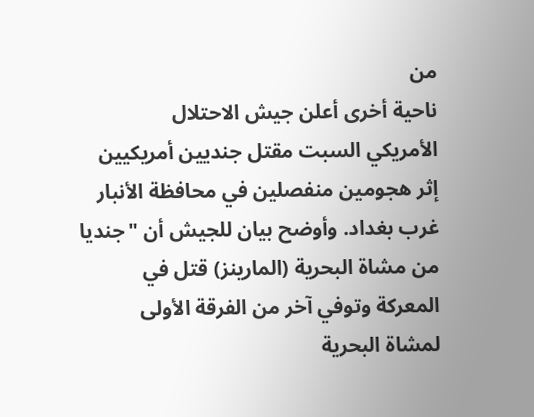من
ناحية أخرى أعلن جيش الاحتلال
الأمريكي السبت مقتل جنديين أمريكيين
إثر هجومين منفصلين في محافظة الأنبار
غرب بغداد. وأوضح بيان للجيش أن "جنديا
من مشاة البحرية (المارينز) قتل في
المعركة وتوفي آخر من الفرقة الأولى
لمشاة البحرية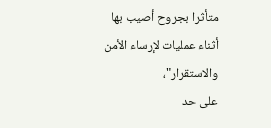متأثرا بجروح أصيب بها
أثناء عمليات لإرساء الأمن والاستقرار"،
على حد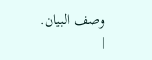وصف البيان.
|